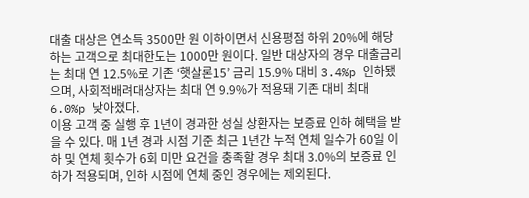대출 대상은 연소득 3500만 원 이하이면서 신용평점 하위 20%에 해당하는 고객으로 최대한도는 1000만 원이다. 일반 대상자의 경우 대출금리는 최대 연 12.5%로 기존 ‘햇살론15’ 금리 15.9% 대비 3.4%p 인하됐으며, 사회적배려대상자는 최대 연 9.9%가 적용돼 기존 대비 최대 6.0%p 낮아졌다.
이용 고객 중 실행 후 1년이 경과한 성실 상환자는 보증료 인하 혜택을 받을 수 있다. 매 1년 경과 시점 기준 최근 1년간 누적 연체 일수가 60일 이하 및 연체 횟수가 6회 미만 요건을 충족할 경우 최대 3.0%의 보증료 인하가 적용되며, 인하 시점에 연체 중인 경우에는 제외된다.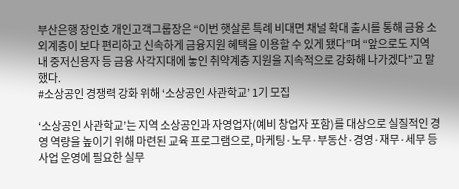부산은행 장인호 개인고객그룹장은 “이번 햇살론 특례 비대면 채널 확대 출시를 통해 금융 소외계층이 보다 편리하고 신속하게 금융지원 혜택을 이용할 수 있게 됐다”며 “앞으로도 지역 내 중저신용자 등 금융 사각지대에 놓인 취약계층 지원을 지속적으로 강화해 나가겠다”고 말했다.
#소상공인 경쟁력 강화 위해 ‘소상공인 사관학교’ 1기 모집

‘소상공인 사관학교’는 지역 소상공인과 자영업자(예비 창업자 포함)를 대상으로 실질적인 경영 역량을 높이기 위해 마련된 교육 프로그램으로, 마케팅·노무·부동산·경영·재무·세무 등 사업 운영에 필요한 실무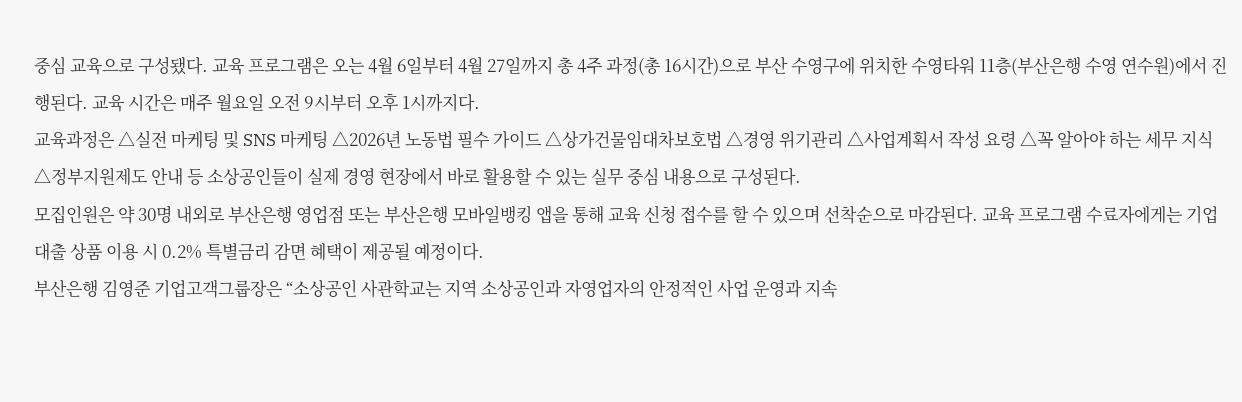중심 교육으로 구성됐다. 교육 프로그램은 오는 4월 6일부터 4월 27일까지 총 4주 과정(총 16시간)으로 부산 수영구에 위치한 수영타워 11층(부산은행 수영 연수원)에서 진행된다. 교육 시간은 매주 월요일 오전 9시부터 오후 1시까지다.
교육과정은 △실전 마케팅 및 SNS 마케팅 △2026년 노동법 필수 가이드 △상가건물임대차보호법 △경영 위기관리 △사업계획서 작성 요령 △꼭 알아야 하는 세무 지식 △정부지원제도 안내 등 소상공인들이 실제 경영 현장에서 바로 활용할 수 있는 실무 중심 내용으로 구성된다.
모집인원은 약 30명 내외로 부산은행 영업점 또는 부산은행 모바일뱅킹 앱을 통해 교육 신청 접수를 할 수 있으며 선착순으로 마감된다. 교육 프로그램 수료자에게는 기업대출 상품 이용 시 0.2% 특별금리 감면 혜택이 제공될 예정이다.
부산은행 김영준 기업고객그룹장은 “소상공인 사관학교는 지역 소상공인과 자영업자의 안정적인 사업 운영과 지속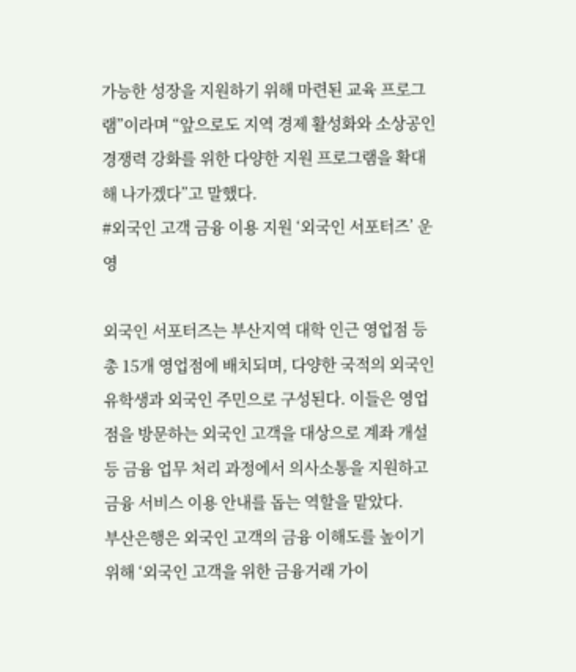가능한 성장을 지원하기 위해 마련된 교육 프로그램”이라며 “앞으로도 지역 경제 활성화와 소상공인 경쟁력 강화를 위한 다양한 지원 프로그램을 확대해 나가겠다”고 말했다.
#외국인 고객 금융 이용 지원 ‘외국인 서포터즈’ 운영

외국인 서포터즈는 부산지역 대학 인근 영업점 등 총 15개 영업점에 배치되며, 다양한 국적의 외국인 유학생과 외국인 주민으로 구성된다. 이들은 영업점을 방문하는 외국인 고객을 대상으로 계좌 개설 등 금융 업무 처리 과정에서 의사소통을 지원하고 금융 서비스 이용 안내를 돕는 역할을 맡았다.
부산은행은 외국인 고객의 금융 이해도를 높이기 위해 ‘외국인 고객을 위한 금융거래 가이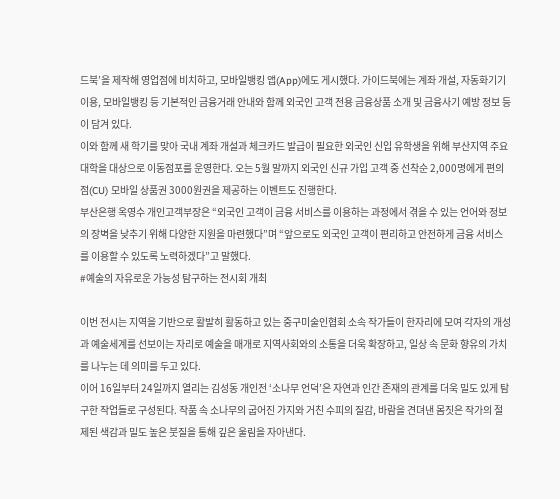드북’을 제작해 영업점에 비치하고, 모바일뱅킹 앱(App)에도 게시했다. 가이드북에는 계좌 개설, 자동화기기 이용, 모바일뱅킹 등 기본적인 금융거래 안내와 함께 외국인 고객 전용 금융상품 소개 및 금융사기 예방 정보 등이 담겨 있다.
이와 함께 새 학기를 맞아 국내 계좌 개설과 체크카드 발급이 필요한 외국인 신입 유학생을 위해 부산지역 주요 대학을 대상으로 이동점포를 운영한다. 오는 5월 말까지 외국인 신규 가입 고객 중 선착순 2,000명에게 편의점(CU) 모바일 상품권 3000원권을 제공하는 이벤트도 진행한다.
부산은행 옥영수 개인고객부장은 “외국인 고객이 금융 서비스를 이용하는 과정에서 겪을 수 있는 언어와 정보의 장벽을 낮추기 위해 다양한 지원을 마련했다”며 “앞으로도 외국인 고객이 편리하고 안전하게 금융 서비스를 이용할 수 있도록 노력하겠다”고 말했다.
#예술의 자유로운 가능성 탐구하는 전시회 개최

이번 전시는 지역을 기반으로 활발히 활동하고 있는 중구미술인협회 소속 작가들이 한자리에 모여 각자의 개성과 예술세계를 선보이는 자리로 예술을 매개로 지역사회와의 소통을 더욱 확장하고, 일상 속 문화 향유의 가치를 나누는 데 의미를 두고 있다.
이어 16일부터 24일까지 열리는 김성동 개인전 ‘소나무 언덕’은 자연과 인간 존재의 관계를 더욱 밀도 있게 탐구한 작업들로 구성된다. 작품 속 소나무의 굽어진 가지와 거친 수피의 질감, 바람을 견뎌낸 몸짓은 작가의 절제된 색감과 밀도 높은 붓질을 통해 깊은 울림을 자아낸다.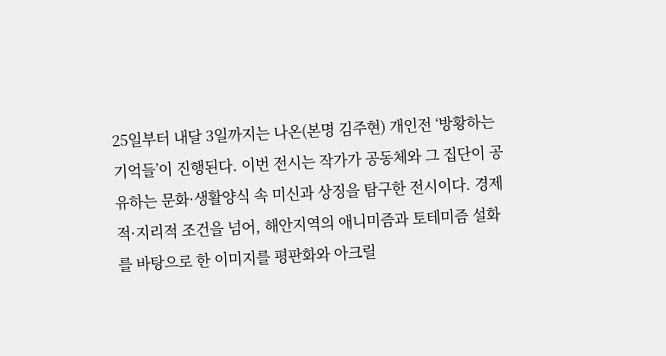25일부터 내달 3일까지는 나온(본명 김주현) 개인전 ‘방황하는 기억들’이 진행된다. 이번 전시는 작가가 공동체와 그 집단이 공유하는 문화·생활양식 속 미신과 상징을 탐구한 전시이다. 경제적·지리적 조건을 넘어, 해안지역의 애니미즘과 토테미즘 설화를 바탕으로 한 이미지를 평판화와 아크릴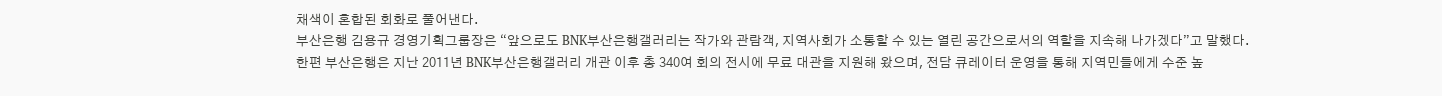채색이 혼합된 회화로 풀어낸다.
부산은행 김용규 경영기획그룹장은 “앞으로도 BNK부산은행갤러리는 작가와 관람객, 지역사회가 소통할 수 있는 열린 공간으로서의 역할을 지속해 나가겠다”고 말했다.
한편 부산은행은 지난 2011년 BNK부산은행갤러리 개관 이후 총 340여 회의 전시에 무료 대관을 지원해 왔으며, 전담 큐레이터 운영을 통해 지역민들에게 수준 높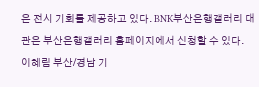은 전시 기회를 제공하고 있다. BNK부산은행갤러리 대관은 부산은행갤러리 홈페이지에서 신청할 수 있다.
이혜림 부산/경남 기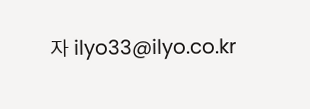자 ilyo33@ilyo.co.kr